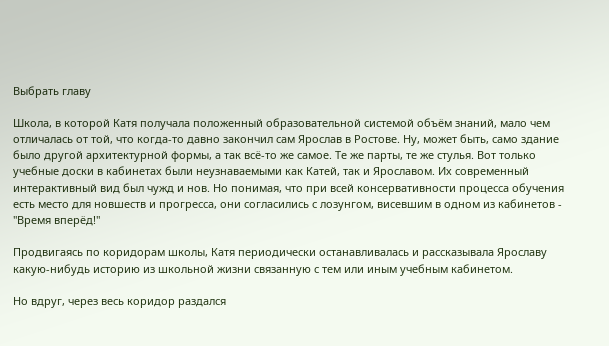Выбрать главу

Школа, в которой Катя получала положенный образовательной системой объём знаний, мало чем отличалась от той, что когда-то давно закончил сам Ярослав в Ростове. Ну, может быть, само здание было другой архитектурной формы, а так всё-то же самое. Те же парты, те же стулья. Вот только учебные доски в кабинетах были неузнаваемыми как Катей, так и Ярославом. Их современный интерактивный вид был чужд и нов. Но понимая, что при всей консервативности процесса обучения есть место для новшеств и прогресса, они согласились с лозунгом, висевшим в одном из кабинетов - "Время вперёд!"

Продвигаясь по коридорам школы, Катя периодически останавливалась и рассказывала Ярославу какую-нибудь историю из школьной жизни связанную с тем или иным учебным кабинетом.

Но вдруг, через весь коридор раздался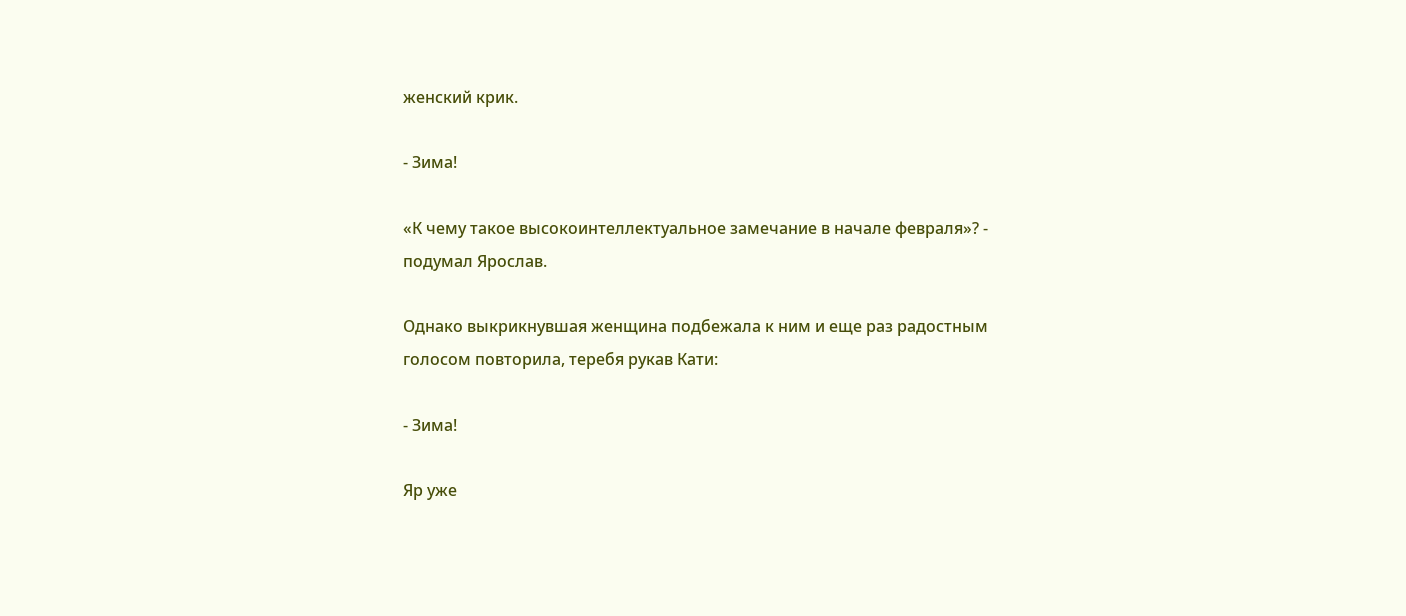женский крик.

- Зима!

«К чему такое высокоинтеллектуальное замечание в начале февраля»? - подумал Ярослав.

Однако выкрикнувшая женщина подбежала к ним и еще раз радостным голосом повторила, теребя рукав Кати:

- Зима!

Яр уже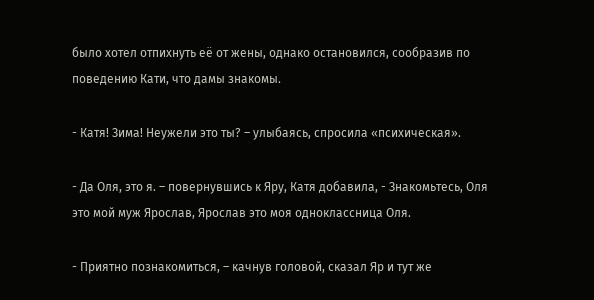было хотел отпихнуть её от жены, однако остановился, сообразив по поведению Кати, что дамы знакомы.

- Катя! Зима! Неужели это ты? – улыбаясь, спросила «психическая».

- Да Оля, это я. – повернувшись к Яру, Катя добавила, - Знакомьтесь, Оля это мой муж Ярослав, Ярослав это моя одноклассница Оля.

- Приятно познакомиться, – качнув головой, сказал Яр и тут же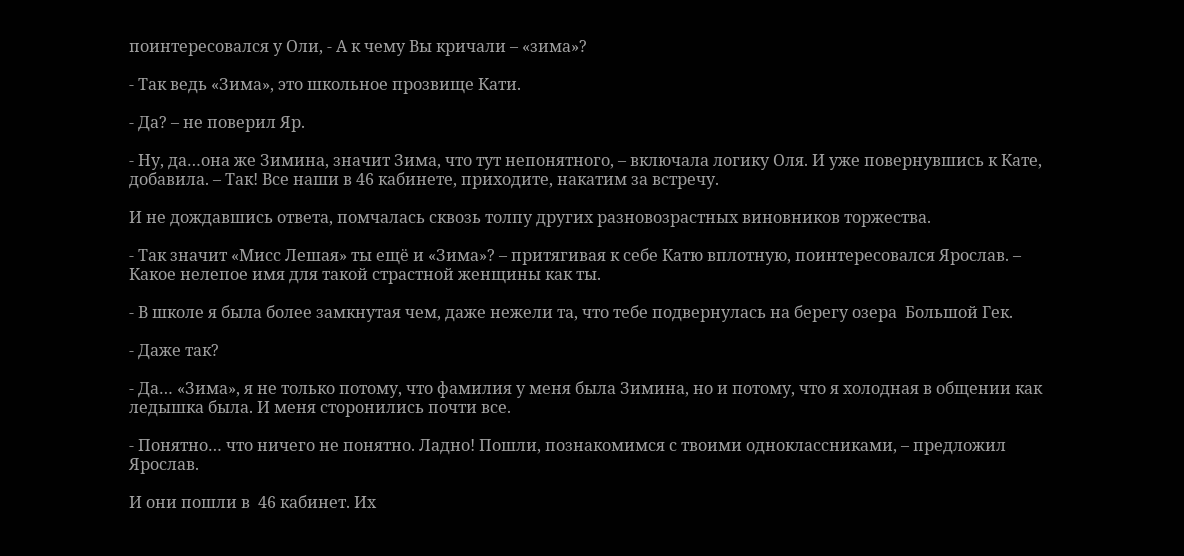поинтересовался у Оли, - А к чему Вы кричали – «зима»?

- Так ведь «Зима», это школьное прозвище Кати.

- Да? – не поверил Яр.

- Ну, да…она же Зимина, значит Зима, что тут непонятного, – включала логику Оля. И уже повернувшись к Кате, добавила. – Так! Все наши в 46 кабинете, приходите, накатим за встречу.

И не дождавшись ответа, помчалась сквозь толпу других разновозрастных виновников торжества.

- Так значит «Мисс Лешая» ты ещё и «Зима»? – притягивая к себе Катю вплотную, поинтересовался Ярослав. – Какое нелепое имя для такой страстной женщины как ты.

- В школе я была более замкнутая чем, даже нежели та, что тебе подвернулась на берегу озера  Большой Гек.

- Даже так?

- Да… «Зима», я не только потому, что фамилия у меня была Зимина, но и потому, что я холодная в общении как ледышка была. И меня сторонились почти все.

- Понятно… что ничего не понятно. Ладно! Пошли, познакомимся с твоими одноклассниками, – предложил Ярослав.

И они пошли в  46 кабинет. Их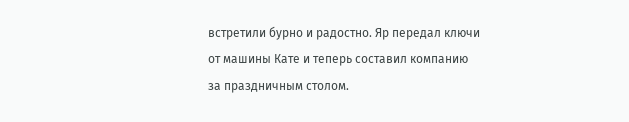встретили бурно и радостно. Яр передал ключи от машины Кате и теперь составил компанию за праздничным столом.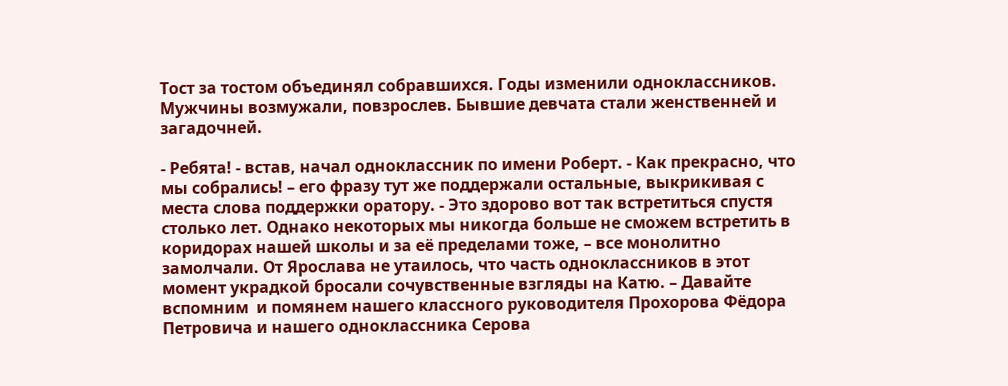Тост за тостом объединял собравшихся. Годы изменили одноклассников. Мужчины возмужали, повзрослев. Бывшие девчата стали женственней и загадочней.

- Ребята! - встав, начал одноклассник по имени Роберт. - Как прекрасно, что мы собрались! – его фразу тут же поддержали остальные, выкрикивая с места слова поддержки оратору. - Это здорово вот так встретиться спустя столько лет. Однако некоторых мы никогда больше не сможем встретить в коридорах нашей школы и за её пределами тоже, – все монолитно замолчали. От Ярослава не утаилось, что часть одноклассников в этот момент украдкой бросали сочувственные взгляды на Катю. – Давайте вспомним  и помянем нашего классного руководителя Прохорова Фёдора Петровича и нашего одноклассника Серова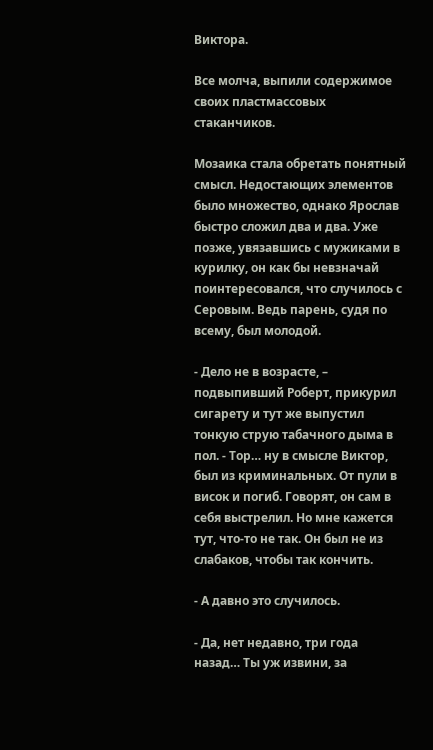Виктора.

Все молча, выпили содержимое своих пластмассовых стаканчиков.

Мозаика стала обретать понятный смысл. Недостающих элементов было множество, однако Ярослав быстро сложил два и два. Уже позже, увязавшись с мужиками в курилку, он как бы невзначай поинтересовался, что случилось с Серовым. Ведь парень, судя по всему, был молодой.

- Дело не в возрасте, – подвыпивший Роберт, прикурил сигарету и тут же выпустил тонкую струю табачного дыма в пол. - Тор… ну в смысле Виктор, был из криминальных. От пули в висок и погиб. Говорят, он сам в себя выстрелил. Но мне кажется тут, что-то не так. Он был не из слабаков, чтобы так кончить.

- А давно это случилось.

- Да, нет недавно, три года назад… Ты уж извини, за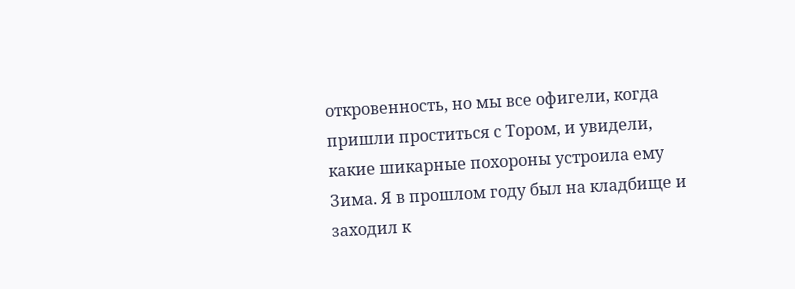откровенность, но мы все офигели, когда пришли проститься с Тором, и увидели, какие шикарные похороны устроила ему Зима. Я в прошлом году был на кладбище и заходил к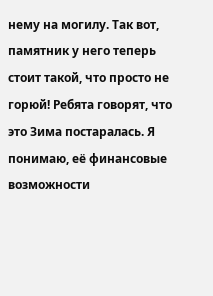нему на могилу. Так вот, памятник у него теперь стоит такой, что просто не горюй! Ребята говорят, что это Зима постаралась. Я понимаю, её финансовые возможности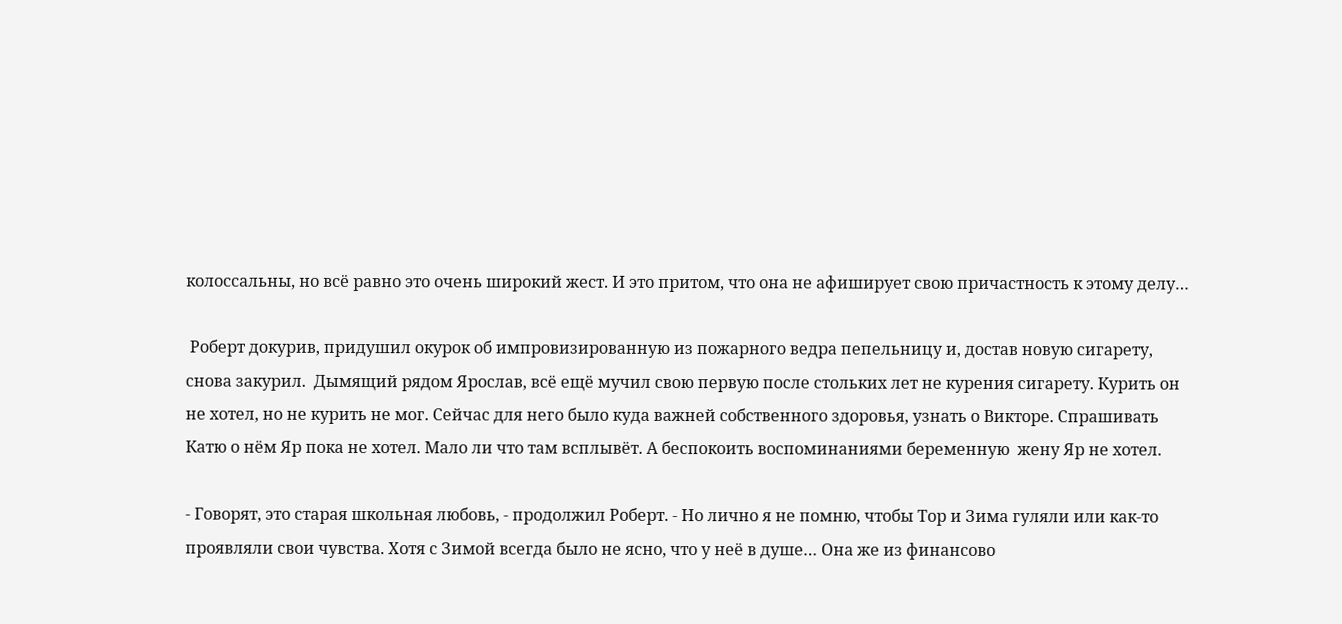колоссальны, но всё равно это очень широкий жест. И это притом, что она не афиширует свою причастность к этому делу…

 Роберт докурив, придушил окурок об импровизированную из пожарного ведра пепельницу и, достав новую сигарету, снова закурил.  Дымящий рядом Ярослав, всё ещё мучил свою первую после стольких лет не курения сигарету. Курить он не хотел, но не курить не мог. Сейчас для него было куда важней собственного здоровья, узнать о Викторе. Спрашивать Катю о нём Яр пока не хотел. Мало ли что там всплывёт. А беспокоить воспоминаниями беременную  жену Яр не хотел.

- Говорят, это старая школьная любовь, - продолжил Роберт. - Но лично я не помню, чтобы Тор и Зима гуляли или как-то проявляли свои чувства. Хотя с Зимой всегда было не ясно, что у неё в душе… Она же из финансово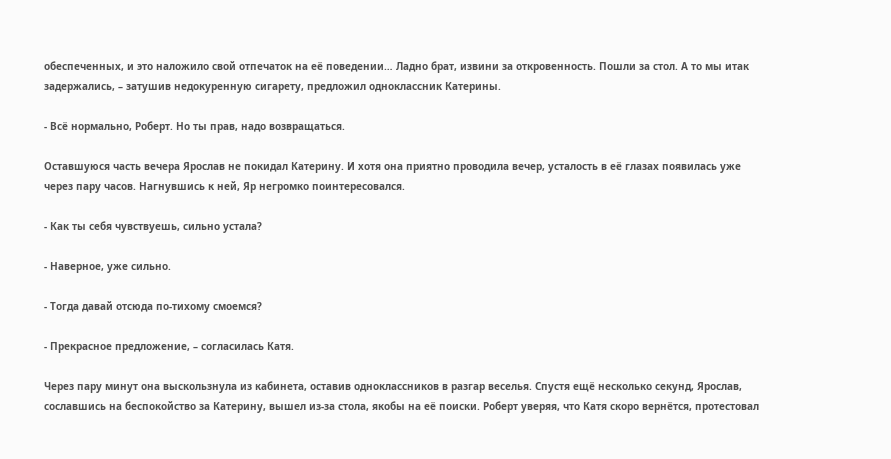обеспеченных, и это наложило свой отпечаток на её поведении… Ладно брат, извини за откровенность. Пошли за стол. А то мы итак задержались, – затушив недокуренную сигарету, предложил одноклассник Катерины.

- Всё нормально, Роберт. Но ты прав, надо возвращаться.

Оставшуюся часть вечера Ярослав не покидал Катерину. И хотя она приятно проводила вечер, усталость в её глазах появилась уже через пару часов. Нагнувшись к ней, Яр негромко поинтересовался.

- Как ты себя чувствуешь, сильно устала?

- Наверное, уже сильно.

- Тогда давай отсюда по-тихому смоемся?

- Прекрасное предложение, – согласилась Катя.

Через пару минут она выскользнула из кабинета, оставив одноклассников в разгар веселья. Спустя ещё несколько секунд, Ярослав, сославшись на беспокойство за Катерину, вышел из-за стола, якобы на её поиски. Роберт уверяя, что Катя скоро вернётся, протестовал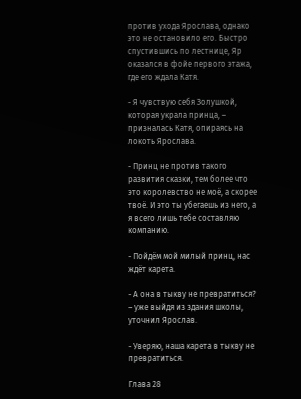против ухода Ярослава, однако это не остановило его. Быстро спустившись по лестнице, Яр оказался в фойе первого этажа, где его ждала Катя.

- Я чувствую себя Золушкой, которая украла принца, – призналась Катя, опираясь на локоть Ярослава.

- Принц не против такого развития сказки, тем более что это королевство не моё, а скорее твоё. И это ты убегаешь из него, а я всего лишь тебе составляю компанию.

- Пойдём мой милый принц, нас ждёт карета.

- А она в тыкву не превратиться? – уже выйдя из здания школы, уточнил Ярослав.

- Уверяю, наша карета в тыкву не превратиться.

Глава 28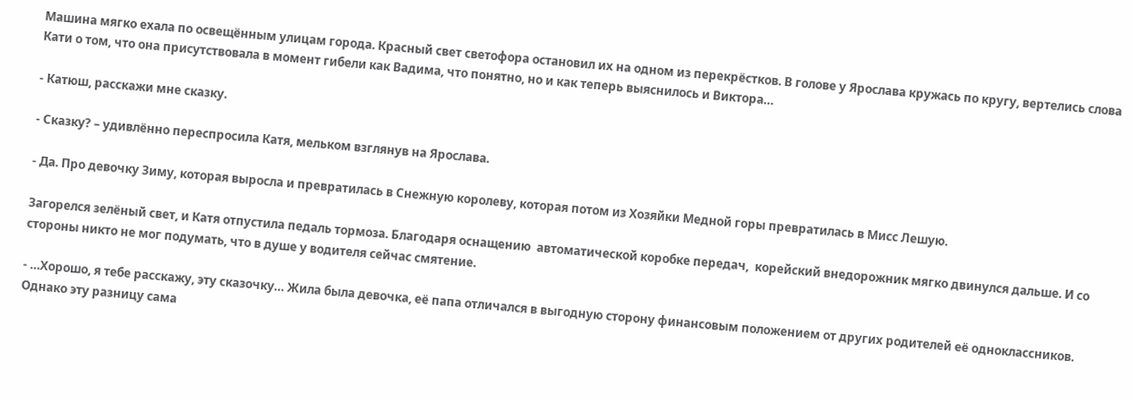Машина мягко ехала по освещённым улицам города. Красный свет светофора остановил их на одном из перекрёстков. В голове у Ярослава кружась по кругу, вертелись слова Кати о том, что она присутствовала в момент гибели как Вадима, что понятно, но и как теперь выяснилось и Виктора…

- Катюш, расскажи мне сказку.

- Сказку? – удивлённо переспросила Катя, мельком взглянув на Ярослава.

- Да. Про девочку Зиму, которая выросла и превратилась в Снежную королеву, которая потом из Хозяйки Медной горы превратилась в Мисс Лешую.

Загорелся зелёный свет, и Катя отпустила педаль тормоза. Благодаря оснащению  автоматической коробке передач,  корейский внедорожник мягко двинулся дальше. И со стороны никто не мог подумать, что в душе у водителя сейчас смятение.

- …Хорошо, я тебе расскажу, эту сказочку… Жила была девочка, её папа отличался в выгодную сторону финансовым положением от других родителей её одноклассников. Однако эту разницу сама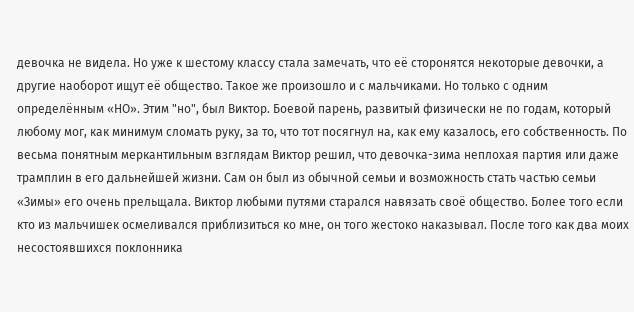девочка не видела. Но уже к шестому классу стала замечать, что её сторонятся некоторые девочки, а другие наоборот ищут её общество. Такое же произошло и с мальчиками. Но только с одним определённым «НО». Этим "но", был Виктор. Боевой парень, развитый физически не по годам, который любому мог, как минимум сломать руку, за то, что тот посягнул на, как ему казалось, его собственность. По весьма понятным меркантильным взглядам Виктор решил, что девочка-зима неплохая партия или даже трамплин в его дальнейшей жизни. Сам он был из обычной семьи и возможность стать частью семьи «Зимы» его очень прельщала. Виктор любыми путями старался навязать своё общество. Более того если кто из мальчишек осмеливался приблизиться ко мне, он того жестоко наказывал. После того как два моих несостоявшихся поклонника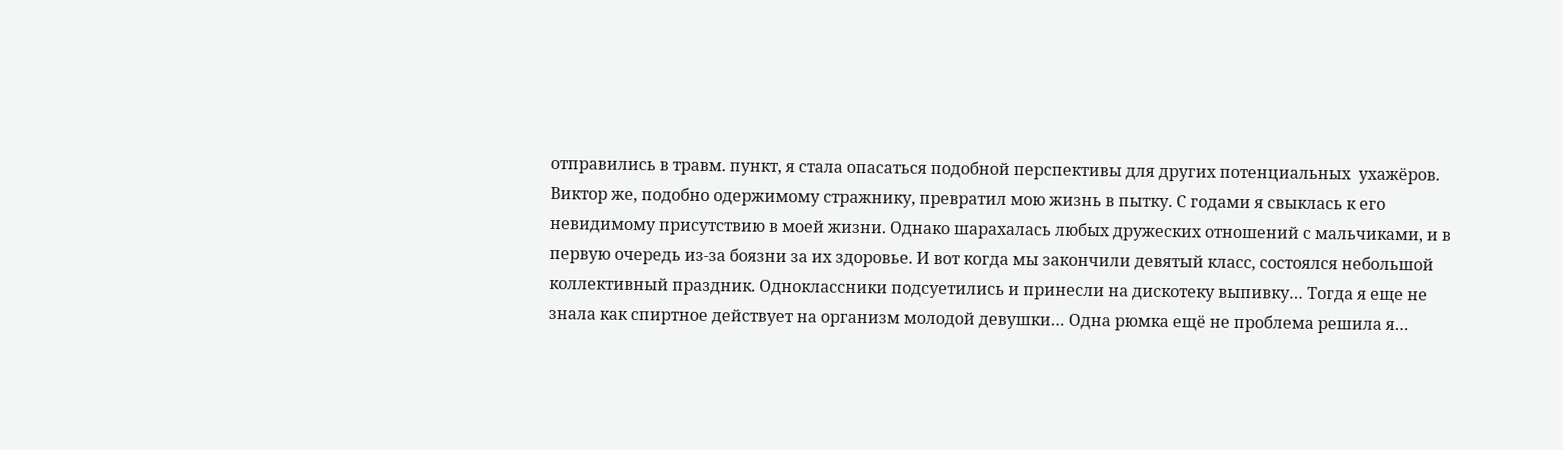отправились в травм. пункт, я стала опасаться подобной перспективы для других потенциальных  ухажёров. Виктор же, подобно одержимому стражнику, превратил мою жизнь в пытку. С годами я свыклась к его невидимому присутствию в моей жизни. Однако шарахалась любых дружеских отношений с мальчиками, и в первую очередь из-за боязни за их здоровье. И вот когда мы закончили девятый класс, состоялся небольшой коллективный праздник. Одноклассники подсуетились и принесли на дискотеку выпивку… Тогда я еще не знала как спиртное действует на организм молодой девушки… Одна рюмка ещё не проблема решила я…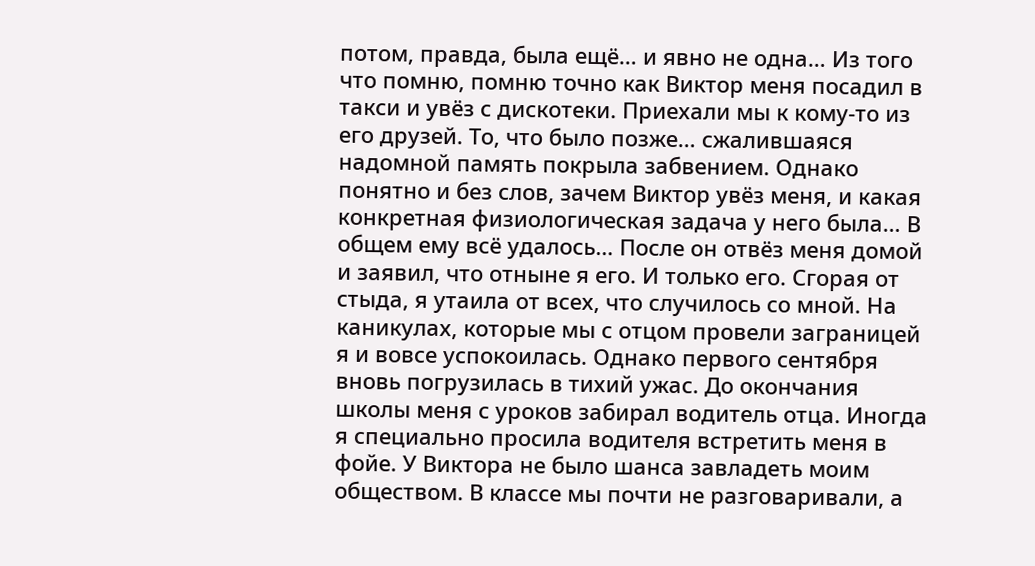потом, правда, была ещё… и явно не одна… Из того что помню, помню точно как Виктор меня посадил в такси и увёз с дискотеки. Приехали мы к кому-то из его друзей. То, что было позже… сжалившаяся надомной память покрыла забвением. Однако понятно и без слов, зачем Виктор увёз меня, и какая конкретная физиологическая задача у него была… В общем ему всё удалось… После он отвёз меня домой и заявил, что отныне я его. И только его. Сгорая от стыда, я утаила от всех, что случилось со мной. На каникулах, которые мы с отцом провели заграницей я и вовсе успокоилась. Однако первого сентября вновь погрузилась в тихий ужас. До окончания школы меня с уроков забирал водитель отца. Иногда я специально просила водителя встретить меня в фойе. У Виктора не было шанса завладеть моим обществом. В классе мы почти не разговаривали, а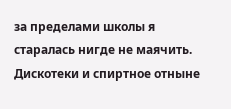за пределами школы я старалась нигде не маячить. Дискотеки и спиртное отныне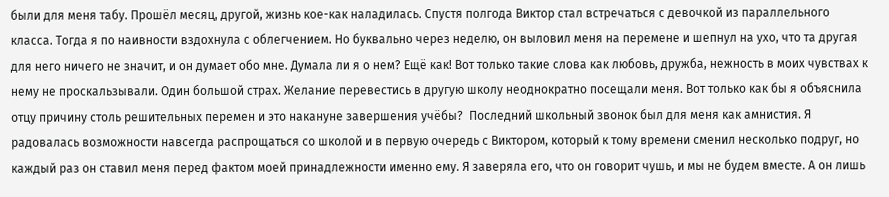были для меня табу. Прошёл месяц, другой, жизнь кое-как наладилась. Спустя полгода Виктор стал встречаться с девочкой из параллельного класса. Тогда я по наивности вздохнула с облегчением. Но буквально через неделю, он выловил меня на перемене и шепнул на ухо, что та другая для него ничего не значит, и он думает обо мне. Думала ли я о нем? Ещё как! Вот только такие слова как любовь, дружба, нежность в моих чувствах к нему не проскальзывали. Один большой страх. Желание перевестись в другую школу неоднократно посещали меня. Вот только как бы я объяснила отцу причину столь решительных перемен и это накануне завершения учёбы?  Последний школьный звонок был для меня как амнистия. Я радовалась возможности навсегда распрощаться со школой и в первую очередь с Виктором, который к тому времени сменил несколько подруг, но каждый раз он ставил меня перед фактом моей принадлежности именно ему. Я заверяла его, что он говорит чушь, и мы не будем вместе. А он лишь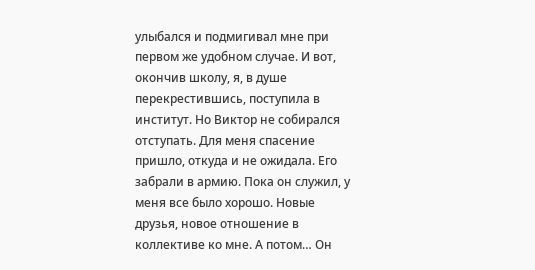улыбался и подмигивал мне при первом же удобном случае. И вот, окончив школу, я, в душе перекрестившись, поступила в институт. Но Виктор не собирался отступать. Для меня спасение пришло, откуда и не ожидала. Его забрали в армию. Пока он служил, у меня все было хорошо. Новые друзья, новое отношение в коллективе ко мне. А потом… Он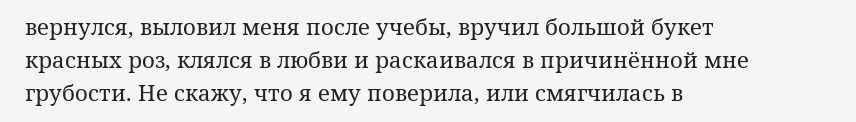вернулся, выловил меня после учебы, вручил большой букет красных роз, клялся в любви и раскаивался в причинённой мне грубости. Не скажу, что я ему поверила, или смягчилась в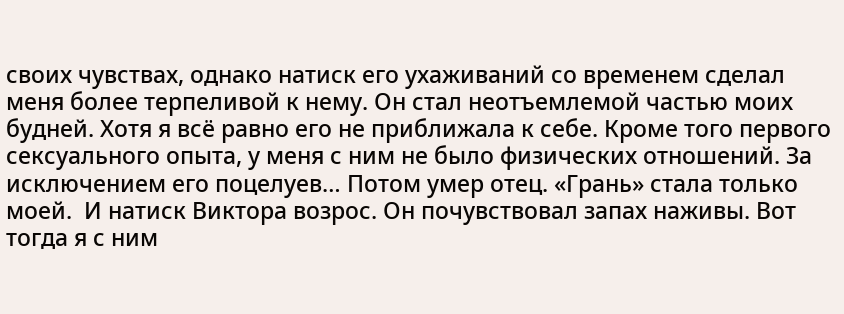своих чувствах, однако натиск его ухаживаний со временем сделал меня более терпеливой к нему. Он стал неотъемлемой частью моих будней. Хотя я всё равно его не приближала к себе. Кроме того первого сексуального опыта, у меня с ним не было физических отношений. За исключением его поцелуев… Потом умер отец. «Грань» стала только моей.  И натиск Виктора возрос. Он почувствовал запах наживы. Вот тогда я с ним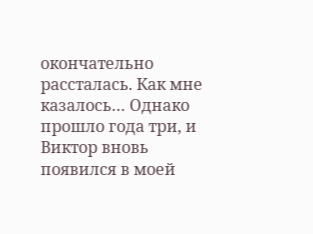окончательно рассталась. Как мне казалось… Однако прошло года три, и Виктор вновь появился в моей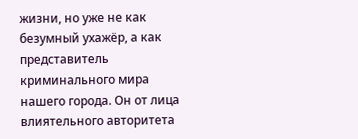жизни, но уже не как безумный ухажёр, а как представитель криминального мира нашего города. Он от лица влиятельного авторитета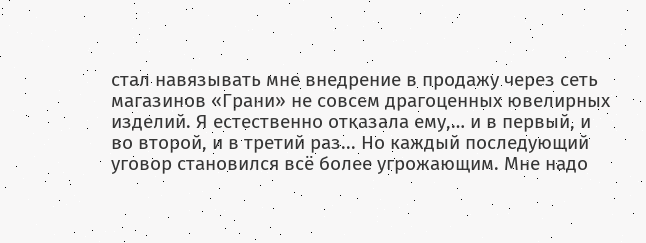стал навязывать мне внедрение в продажу через сеть магазинов «Грани» не совсем драгоценных ювелирных изделий. Я естественно отказала ему,… и в первый, и во второй, и в третий раз... Но каждый последующий уговор становился всё более угрожающим. Мне надо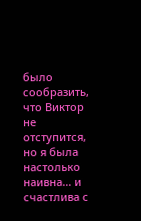было сообразить, что Виктор не отступится, но я была настолько наивна… и счастлива с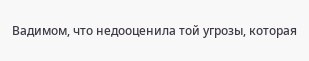Вадимом, что недооценила той угрозы, которая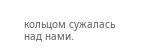кольцом сужалась над нами.